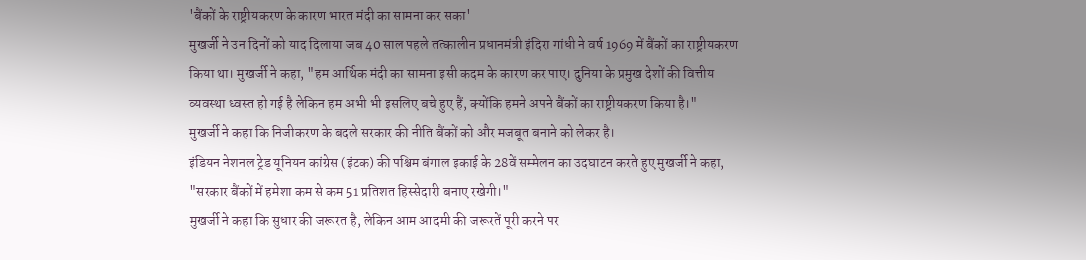'बैंकों के राष्ट्रीयकरण के कारण भारत मंदी का सामना कर सका'
मुखर्जी ने उन दिनों को याद दिलाया जब 40 साल पहले तत्कालीन प्रधानमंत्री इंदिरा गांधी ने वर्ष 1969 में बैंकों का राष्ट्रीयकरण किया था। मुखर्जी ने कहा, "हम आर्थिक मंदी का सामना इसी कदम के कारण कर पाए। दुनिया के प्रमुख देशों की वित्तीय व्यवस्था ध्वस्त हो गई है लेकिन हम अभी भी इसलिए बचे हुए हैं, क्योंकि हमने अपने बैंकों का राष्ट्रीयकरण किया है।"
मुखर्जी ने कहा कि निजीकरण के बदले सरकार की नीति बैंकों को और मजबूत बनाने को लेकर है।
इंडियन नेशनल ट्रेड यूनियन कांग्रेस (इंटक) की पश्चिम बंगाल इकाई के 28वें सम्मेलन का उदघाटन करते हुए मुखर्जी ने कहा, "सरकार बैंकों में हमेशा कम से कम 51 प्रतिशत हिस्सेदारी बनाए रखेगी।"
मुखर्जी ने कहा कि सुधार की जरूरत है, लेकिन आम आदमी की जरूरतें पूरी करने पर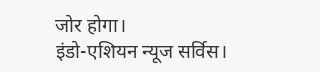जोर होगा।
इंडो-एशियन न्यूज सर्विस।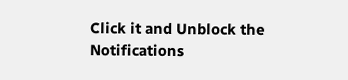Click it and Unblock the Notifications